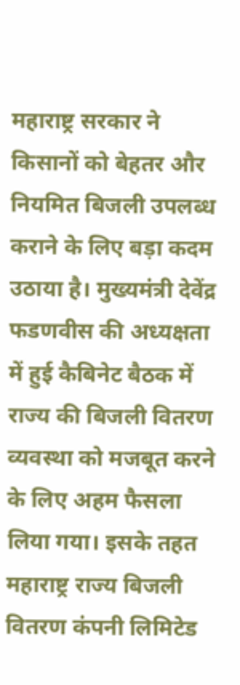महाराष्ट्र सरकार ने किसानों को बेहतर और नियमित बिजली उपलब्ध कराने के लिए बड़ा कदम उठाया है। मुख्यमंत्री देवेंद्र फडणवीस की अध्यक्षता में हुई कैबिनेट बैठक में राज्य की बिजली वितरण व्यवस्था को मजबूत करने के लिए अहम फैसला लिया गया। इसके तहत महाराष्ट्र राज्य बिजली वितरण कंपनी लिमिटेड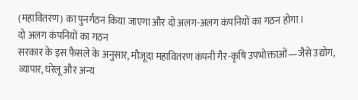(महावितरण) का पुनर्गठन किया जाएगा और दो अलग-अलग कंपनियों का गठन होगा।
दो अलग कंपनियों का गठन
सरकार के इस फैसले के अनुसार, मौजूदा महावितरण कंपनी गैर-कृषि उपभोक्ताओं—जैसे उद्योग, व्यापार, घरेलू और अन्य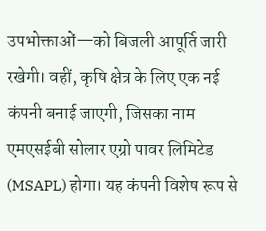उपभोक्ताओं—को बिजली आपूर्ति जारी रखेगी। वहीं, कृषि क्षेत्र के लिए एक नई कंपनी बनाई जाएगी, जिसका नाम एमएसईबी सोलार एग्रो पावर लिमिटेड (MSAPL) होगा। यह कंपनी विशेष रूप से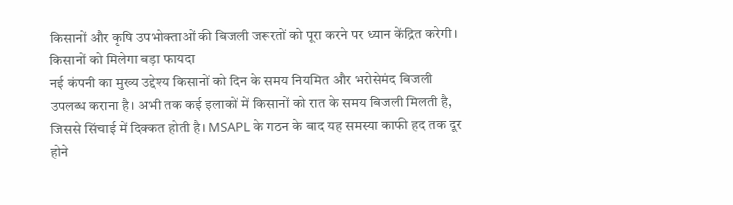किसानों और कृषि उपभोक्ताओं की बिजली जरूरतों को पूरा करने पर ध्यान केंद्रित करेगी।
किसानों को मिलेगा बड़ा फायदा
नई कंपनी का मुख्य उद्देश्य किसानों को दिन के समय नियमित और भरोसेमंद बिजली उपलब्ध कराना है। अभी तक कई इलाकों में किसानों को रात के समय बिजली मिलती है, जिससे सिंचाई में दिक्कत होती है। MSAPL के गठन के बाद यह समस्या काफी हद तक दूर होने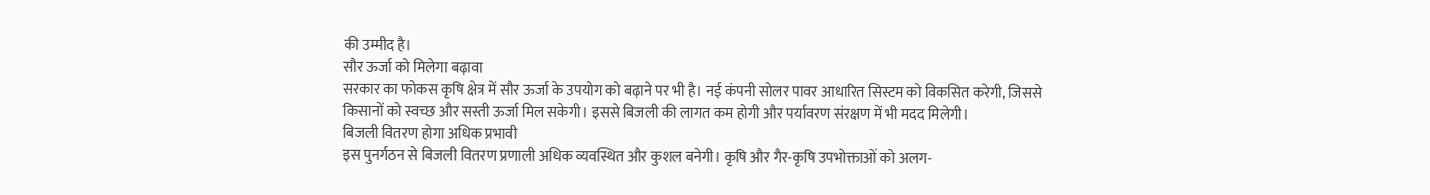की उम्मीद है।
सौर ऊर्जा को मिलेगा बढ़ावा
सरकार का फोकस कृषि क्षेत्र में सौर ऊर्जा के उपयोग को बढ़ाने पर भी है। नई कंपनी सोलर पावर आधारित सिस्टम को विकसित करेगी, जिससे किसानों को स्वच्छ और सस्ती ऊर्जा मिल सकेगी। इससे बिजली की लागत कम होगी और पर्यावरण संरक्षण में भी मदद मिलेगी।
बिजली वितरण होगा अधिक प्रभावी
इस पुनर्गठन से बिजली वितरण प्रणाली अधिक व्यवस्थित और कुशल बनेगी। कृषि और गैर-कृषि उपभोक्ताओं को अलग-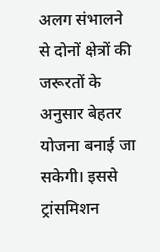अलग संभालने से दोनों क्षेत्रों की जरूरतों के अनुसार बेहतर योजना बनाई जा सकेगी। इससे ट्रांसमिशन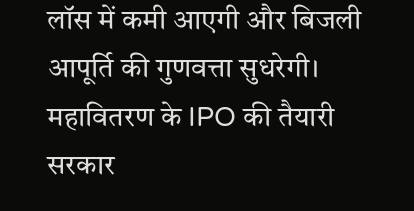लॉस में कमी आएगी और बिजली आपूर्ति की गुणवत्ता सुधरेगी।
महावितरण के IPO की तैयारी
सरकार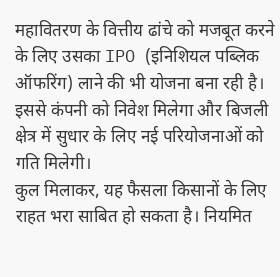महावितरण के वित्तीय ढांचे को मजबूत करने के लिए उसका IPO (इनिशियल पब्लिक ऑफरिंग) लाने की भी योजना बना रही है। इससे कंपनी को निवेश मिलेगा और बिजली क्षेत्र में सुधार के लिए नई परियोजनाओं को गति मिलेगी।
कुल मिलाकर, यह फैसला किसानों के लिए राहत भरा साबित हो सकता है। नियमित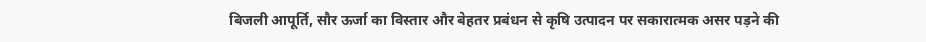बिजली आपूर्ति, सौर ऊर्जा का विस्तार और बेहतर प्रबंधन से कृषि उत्पादन पर सकारात्मक असर पड़ने की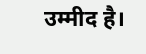उम्मीद है।